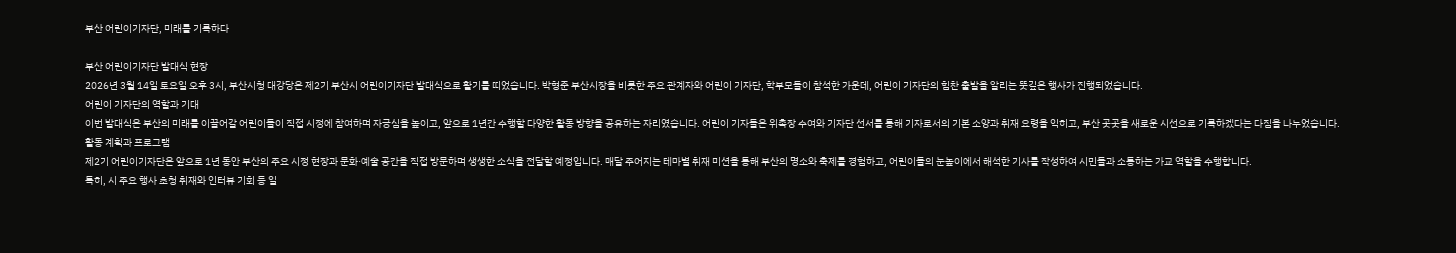부산 어린이기자단, 미래를 기록하다

부산 어린이기자단 발대식 현장
2026년 3월 14일 토요일 오후 3시, 부산시청 대강당은 제2기 부산시 어린이기자단 발대식으로 활기를 띠었습니다. 박형준 부산시장을 비롯한 주요 관계자와 어린이 기자단, 학부모들이 참석한 가운데, 어린이 기자단의 힘찬 출발을 알리는 뜻깊은 행사가 진행되었습니다.
어린이 기자단의 역할과 기대
이번 발대식은 부산의 미래를 이끌어갈 어린이들이 직접 시정에 참여하며 자긍심을 높이고, 앞으로 1년간 수행할 다양한 활동 방향을 공유하는 자리였습니다. 어린이 기자들은 위촉장 수여와 기자단 선서를 통해 기자로서의 기본 소양과 취재 요령을 익히고, 부산 곳곳을 새로운 시선으로 기록하겠다는 다짐을 나누었습니다.
활동 계획과 프로그램
제2기 어린이기자단은 앞으로 1년 동안 부산의 주요 시정 현장과 문화·예술 공간을 직접 방문하며 생생한 소식을 전달할 예정입니다. 매달 주어지는 테마별 취재 미션을 통해 부산의 명소와 축제를 경험하고, 어린이들의 눈높이에서 해석한 기사를 작성하여 시민들과 소통하는 가교 역할을 수행합니다.
특히, 시 주요 행사 초청 취재와 인터뷰 기회 등 일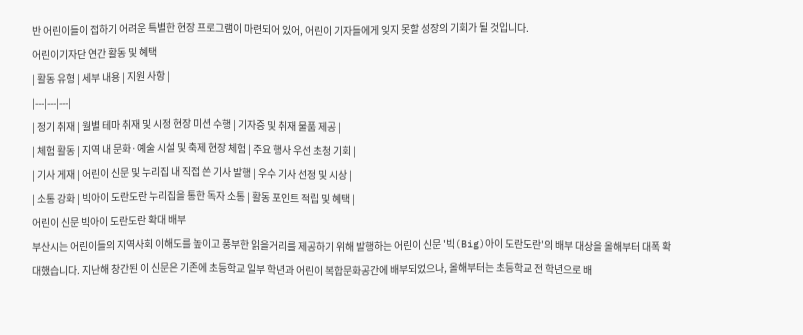반 어린이들이 접하기 어려운 특별한 현장 프로그램이 마련되어 있어, 어린이 기자들에게 잊지 못할 성장의 기회가 될 것입니다.
어린이기자단 연간 활동 및 혜택
| 활동 유형 | 세부 내용 | 지원 사항 |
|---|---|---|
| 정기 취재 | 월별 테마 취재 및 시정 현장 미션 수행 | 기자증 및 취재 물품 제공 |
| 체험 활동 | 지역 내 문화·예술 시설 및 축제 현장 체험 | 주요 행사 우선 초청 기회 |
| 기사 게재 | 어린이 신문 및 누리집 내 직접 쓴 기사 발행 | 우수 기사 선정 및 시상 |
| 소통 강화 | 빅아이 도란도란 누리집을 통한 독자 소통 | 활동 포인트 적립 및 혜택 |
어린이 신문 빅아이 도란도란 확대 배부
부산시는 어린이들의 지역사회 이해도를 높이고 풍부한 읽을거리를 제공하기 위해 발행하는 어린이 신문 '빅(Big)아이 도란도란'의 배부 대상을 올해부터 대폭 확대했습니다. 지난해 창간된 이 신문은 기존에 초등학교 일부 학년과 어린이 복합문화공간에 배부되었으나, 올해부터는 초등학교 전 학년으로 배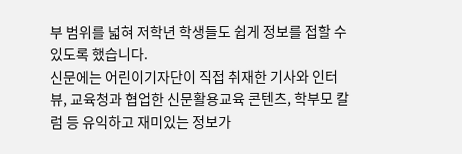부 범위를 넓혀 저학년 학생들도 쉽게 정보를 접할 수 있도록 했습니다.
신문에는 어린이기자단이 직접 취재한 기사와 인터뷰, 교육청과 협업한 신문활용교육 콘텐츠, 학부모 칼럼 등 유익하고 재미있는 정보가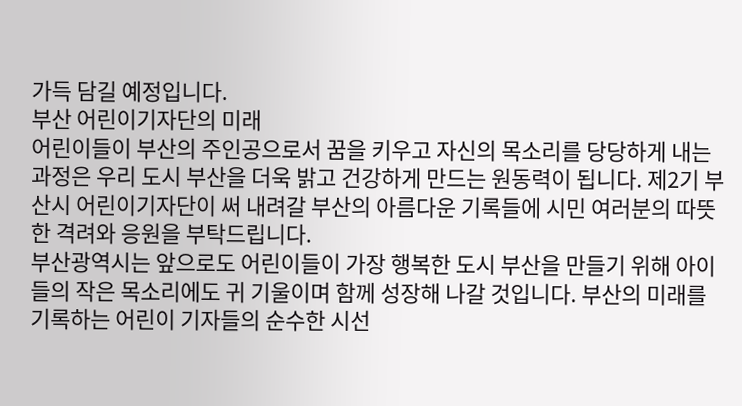가득 담길 예정입니다.
부산 어린이기자단의 미래
어린이들이 부산의 주인공으로서 꿈을 키우고 자신의 목소리를 당당하게 내는 과정은 우리 도시 부산을 더욱 밝고 건강하게 만드는 원동력이 됩니다. 제2기 부산시 어린이기자단이 써 내려갈 부산의 아름다운 기록들에 시민 여러분의 따뜻한 격려와 응원을 부탁드립니다.
부산광역시는 앞으로도 어린이들이 가장 행복한 도시 부산을 만들기 위해 아이들의 작은 목소리에도 귀 기울이며 함께 성장해 나갈 것입니다. 부산의 미래를 기록하는 어린이 기자들의 순수한 시선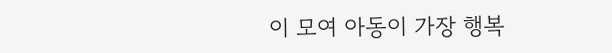이 모여 아동이 가장 행복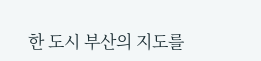한 도시 부산의 지도를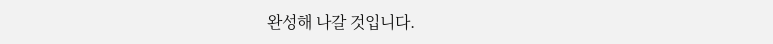완성해 나갈 것입니다.